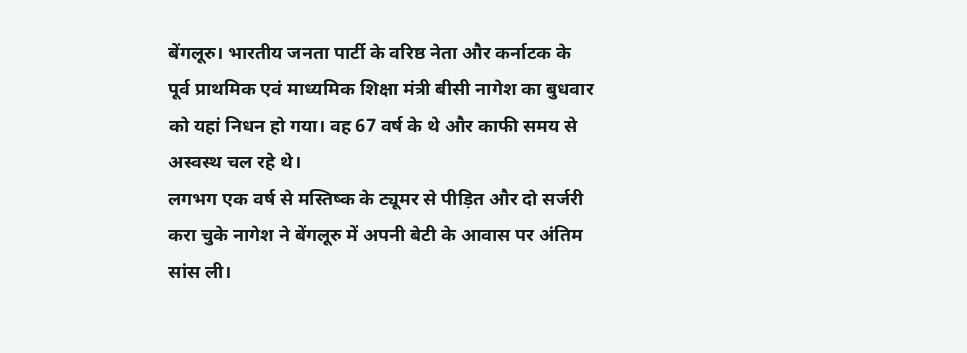बेंगलूरु। भारतीय जनता पार्टी के वरिष्ठ नेता और कर्नाटक के पूर्व प्राथमिक एवं माध्यमिक शिक्षा मंत्री बीसी नागेश का बुधवार को यहां निधन हो गया। वह 67 वर्ष के थे और काफी समय से अस्वस्थ चल रहे थे।
लगभग एक वर्ष से मस्तिष्क के ट्यूमर से पीड़ित और दो सर्जरी करा चुके नागेश ने बेंगलूरु में अपनी बेटी के आवास पर अंतिम सांस ली।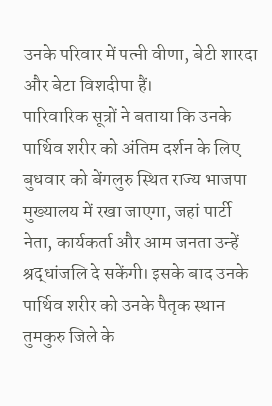उनके परिवार में पत्नी वीणा, बेटी शारदा और बेटा विशदीपा हैं।
पारिवारिक सूत्रों ने बताया कि उनके पार्थिव शरीर को अंतिम दर्शन के लिए बुधवार को बेंगलुरु स्थित राज्य भाजपा मुख्यालय में रखा जाएगा, जहां पार्टी नेता, कार्यकर्ता और आम जनता उन्हें श्रद्धांजलि दे सकेंगी। इसके बाद उनके पार्थिव शरीर को उनके पैतृक स्थान तुमकुरु जिले के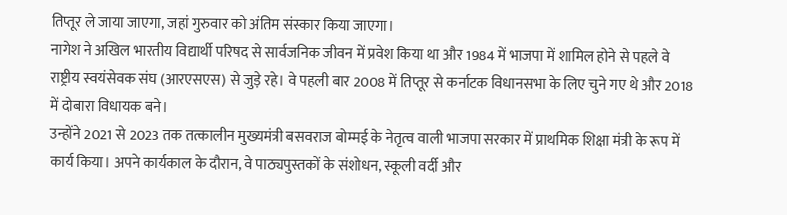तिप्तूर ले जाया जाएगा, जहां गुरुवार को अंतिम संस्कार किया जाएगा।
नागेश ने अखिल भारतीय विद्यार्थी परिषद से सार्वजनिक जीवन में प्रवेश किया था और 1984 में भाजपा में शामिल होने से पहले वे राष्ट्रीय स्वयंसेवक संघ (आरएसएस) से जुड़े रहे। वे पहली बार 2008 में तिप्तूर से कर्नाटक विधानसभा के लिए चुने गए थे और 2018 में दोबारा विधायक बने।
उन्होंने 2021 से 2023 तक तत्कालीन मुख्यमंत्री बसवराज बोम्मई के नेतृत्व वाली भाजपा सरकार में प्राथमिक शिक्षा मंत्री के रूप में कार्य किया। अपने कार्यकाल के दौरान, वे पाठ्यपुस्तकों के संशोधन, स्कूली वर्दी और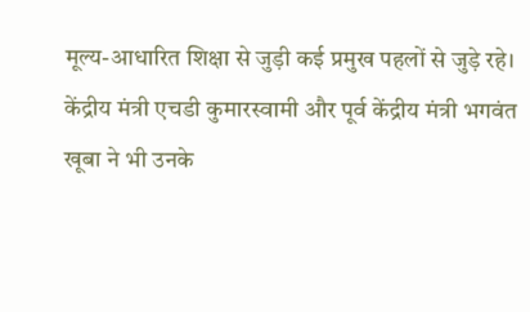मूल्य-आधारित शिक्षा से जुड़ी कई प्रमुख पहलों से जुड़े रहे। केंद्रीय मंत्री एचडी कुमारस्वामी और पूर्व केंद्रीय मंत्री भगवंत खूबा ने भी उनके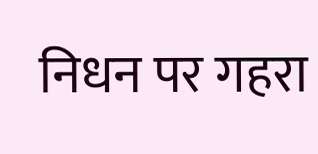निधन पर गहरा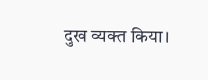दुख व्यक्त किया।